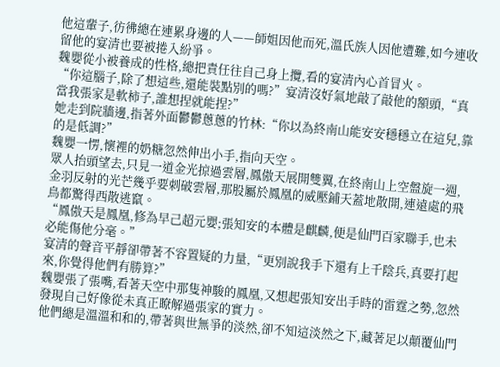他這輩子,彷彿總在連累身邊的人——師姐因他而死,溫氏族人因他遭難,如今連收留他的宴清也要被捲入紛爭。
魏嬰從小被養成的性格,總把責任往自己身上攬,看的宴清內心首冒火。
“你這腦子,除了想這些,還能裝點別的嗎?”宴清沒好氣地敲了敲他的額頭,“真當我張家是軟柿子,誰想捏就能捏?”
她走到院牆邊,指著外面鬱鬱蔥蔥的竹林:“你以為終南山能安安穩穩立在這兒,靠的是低調?”
魏嬰一愣,懷裡的奶糖忽然伸出小手,指向天空。
眾人抬頭望去,只見一道金光掠過雲層,鳳傲天展開雙翼,在終南山上空盤旋一週,金羽反射的光芒幾乎要刺破雲層,那股屬於鳳凰的威壓鋪天蓋地散開,連遠處的飛鳥都驚得西散逃竄。
“鳳傲天是鳳凰,修為早己超元嬰;張知安的本體是麒麟,便是仙門百家聯手,也未必能傷他分毫。”
宴清的聲音平靜卻帶著不容置疑的力量,“更別說我手下還有上千陰兵,真要打起來,你覺得他們有勝算?”
魏嬰張了張嘴,看著天空中那隻神駿的鳳凰,又想起張知安出手時的雷霆之勢,忽然發現自己好像從未真正瞭解過張家的實力。
他們總是溫溫和和的,帶著與世無爭的淡然,卻不知這淡然之下,藏著足以顛覆仙門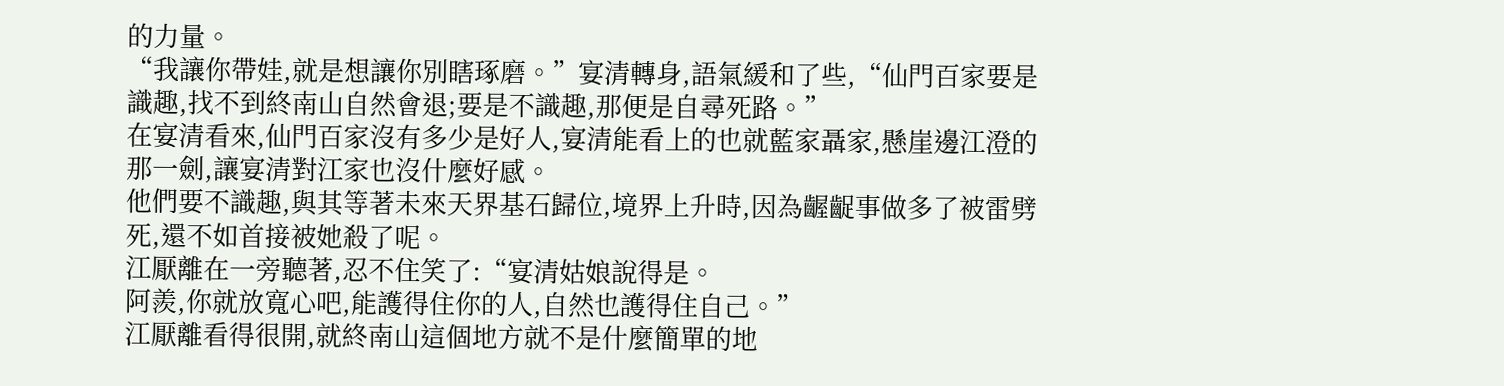的力量。
“我讓你帶娃,就是想讓你別瞎琢磨。”宴清轉身,語氣緩和了些,“仙門百家要是識趣,找不到終南山自然會退;要是不識趣,那便是自尋死路。”
在宴清看來,仙門百家沒有多少是好人,宴清能看上的也就藍家聶家,懸崖邊江澄的那一劍,讓宴清對江家也沒什麼好感。
他們要不識趣,與其等著未來天界基石歸位,境界上升時,因為齷齪事做多了被雷劈死,還不如首接被她殺了呢。
江厭離在一旁聽著,忍不住笑了:“宴清姑娘說得是。
阿羨,你就放寬心吧,能護得住你的人,自然也護得住自己。”
江厭離看得很開,就終南山這個地方就不是什麼簡單的地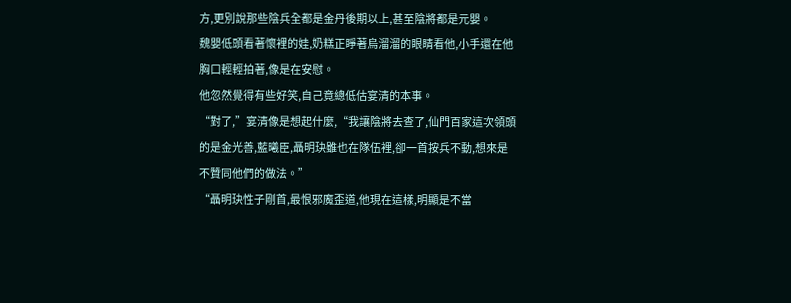方,更別說那些陰兵全都是金丹後期以上,甚至陰將都是元嬰。
魏嬰低頭看著懷裡的娃,奶糕正睜著烏溜溜的眼睛看他,小手還在他胸口輕輕拍著,像是在安慰。
他忽然覺得有些好笑,自己竟總低估宴清的本事。
“對了,”宴清像是想起什麼,“我讓陰將去查了,仙門百家這次領頭的是金光善,藍曦臣,聶明玦雖也在隊伍裡,卻一首按兵不動,想來是不贊同他們的做法。”
“聶明玦性子剛首,最恨邪魔歪道,他現在這樣,明顯是不當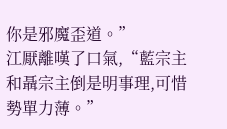你是邪魔歪道。”
江厭離嘆了口氣,“藍宗主和聶宗主倒是明事理,可惜勢單力薄。”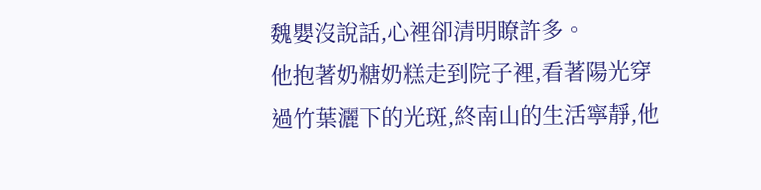魏嬰沒說話,心裡卻清明瞭許多。
他抱著奶糖奶糕走到院子裡,看著陽光穿過竹葉灑下的光斑,終南山的生活寧靜,他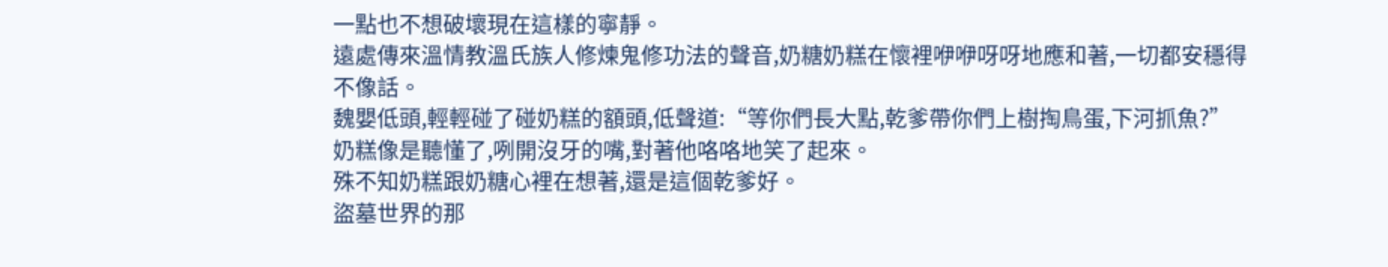一點也不想破壞現在這樣的寧靜。
遠處傳來溫情教溫氏族人修煉鬼修功法的聲音,奶糖奶糕在懷裡咿咿呀呀地應和著,一切都安穩得不像話。
魏嬰低頭,輕輕碰了碰奶糕的額頭,低聲道:“等你們長大點,乾爹帶你們上樹掏鳥蛋,下河抓魚?”
奶糕像是聽懂了,咧開沒牙的嘴,對著他咯咯地笑了起來。
殊不知奶糕跟奶糖心裡在想著,還是這個乾爹好。
盜墓世界的那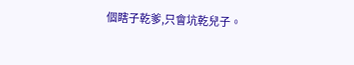個瞎子乾爹,只會坑乾兒子。